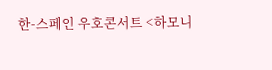한-스페인 우호콘서트 <하모니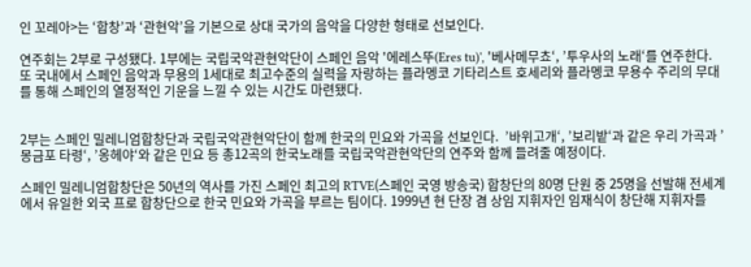인 꼬레아>는 ‘합창’과 ‘관현악’을 기본으로 상대 국가의 음악을 다양한 형태로 선보인다.

연주회는 2부로 구성됐다. 1부에는 국립국악관현악단이 스페인 음악 '에레스뚜(Eres tu)', '베사메무쵸‘, ’투우사의 노래‘를 연주한다. 또 국내에서 스페인 음악과 무용의 1세대로 최고수준의 실력을 자랑하는 플라멩코 기타리스트 호세리와 플라멩코 무용수 주리의 무대를 통해 스페인의 열정적인 기운을 느낄 수 있는 시간도 마련됐다.


2부는 스페인 밀레니엄합창단과 국립국악관현악단이 함께 한국의 민요와 가곡을 선보인다.  ’바위고개‘, ’보리밭‘과 같은 우리 가곡과 ’몽금포 타령‘, ’옹헤야‘와 같은 민요 등 총12곡의 한국노래를 국립국악관현악단의 연주와 함께 들려줄 예정이다.

스페인 밀레니엄합창단은 50년의 역사를 가진 스페인 최고의 RTVE(스페인 국영 방송국) 합창단의 80명 단원 중 25명을 선발해 전세계에서 유일한 외국 프로 합창단으로 한국 민요와 가곡을 부르는 팀이다. 1999년 현 단장 겸 상임 지휘자인 임재식이 창단해 지휘자를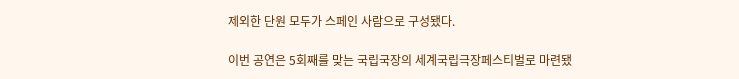제외한 단원 모두가 스페인 사람으로 구성됐다.

이번 공연은 5회째를 맞는 국립국장의 세계국립극장페스티벌로 마련됐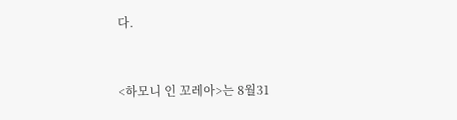다.


<하모니 인 꼬레아>는 8월31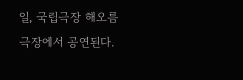일, 국립극장 해오름극장에서 공연된다.